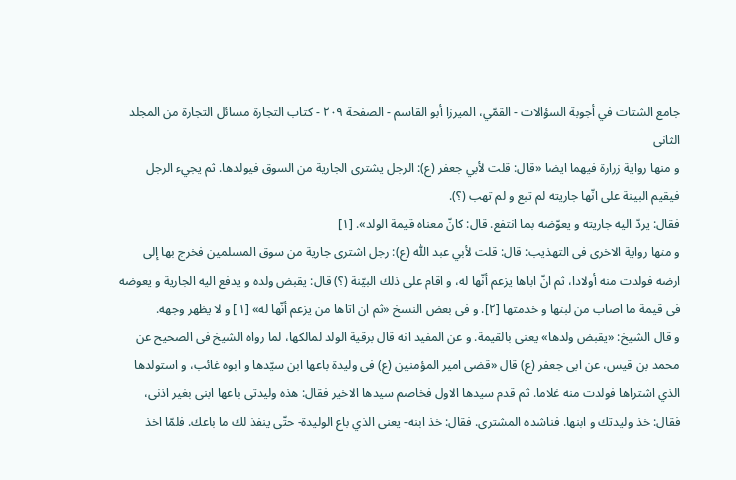جامع الشتات في أجوبة السؤالات - القمّي، الميرزا أبو القاسم - الصفحة ٢٠٩ - كتاب التجارة مسائل التجارة من المجلد الثانى
و منها رواية زرارة فيهما ايضا «قال: قلت لأبي جعفر (ع): الرجل يشترى الجارية من السوق فيولدها. ثم يجيء الرجل فيقيم البينة على انّها جاريته لم تبع و لم تهب (؟).
فقال: يردّ اليه جاريته و يعوّضه بما انتفع. قال: كانّ معناه قيمة الولد». [١]
و منها رواية الاخرى فى التهذيب: قال: قلت لأبي عبد اللّٰه (ع): رجل اشترى جارية من سوق المسلمين فخرج بها إلى ارضه فولدت منه أولادا، ثم انّ اباها يزعم أنّها له، و اقام على ذلك البيّنة (؟) قال: يقبض ولده و يدفع اليه الجارية و يعوضه فى قيمة ما اصاب من لبنها و خدمتها [٢]. و فى بعض النسخ «ثم ان اتاها من يزعم أنّها له» [١] و لا يظهر وجهه.
و قال الشيخ: «يقبض ولدها» يعنى بالقيمة. و عن المفيد انه قال برقية الولد لمالكها، لما رواه الشيخ فى الصحيح عن محمد بن قيس، عن ابى جعفر (ع) قال «قضى امير المؤمنين (ع) فى وليدة باعها ابن سيّدها و ابوه غائب، و استولدها الذي اشتراها فولدت منه غلاما. ثم قدم سيدها الاول فخاصم سيدها الاخير فقال: هذه وليدتى باعها ابنى بغير اذنى، فقال: خذ وليدتك و ابنها. فناشده المشترى. فقال: خذ ابنه- يعنى الذي باع الوليدة- حتّى ينفذ لك ما باعك. فلمّا اخذ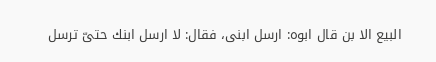البيع الا بن قال ابوه: ارسل ابنى، فقال: لا ارسل ابنك حتىّ ترسل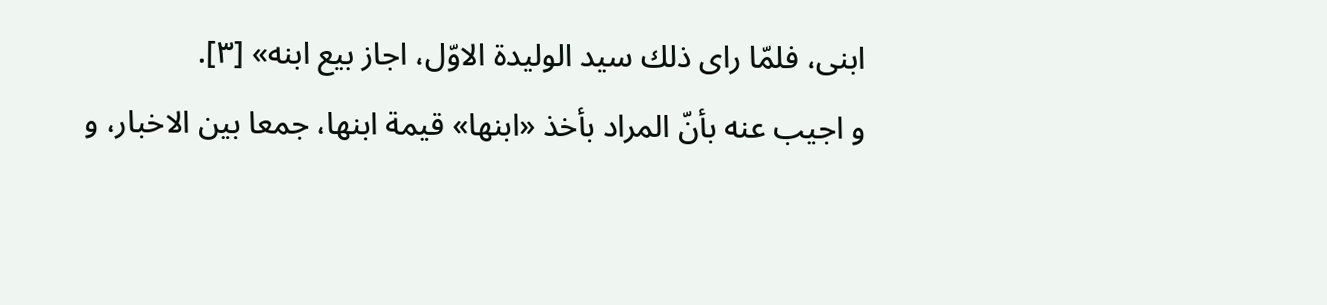ابنى، فلمّا راى ذلك سيد الوليدة الاوّل، اجاز بيع ابنه» [٣].
و اجيب عنه بأنّ المراد بأخذ «ابنها» قيمة ابنها، جمعا بين الاخبار، و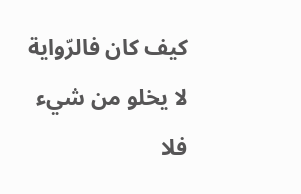كيف كان فالرّواية لا يخلو من شيء فلا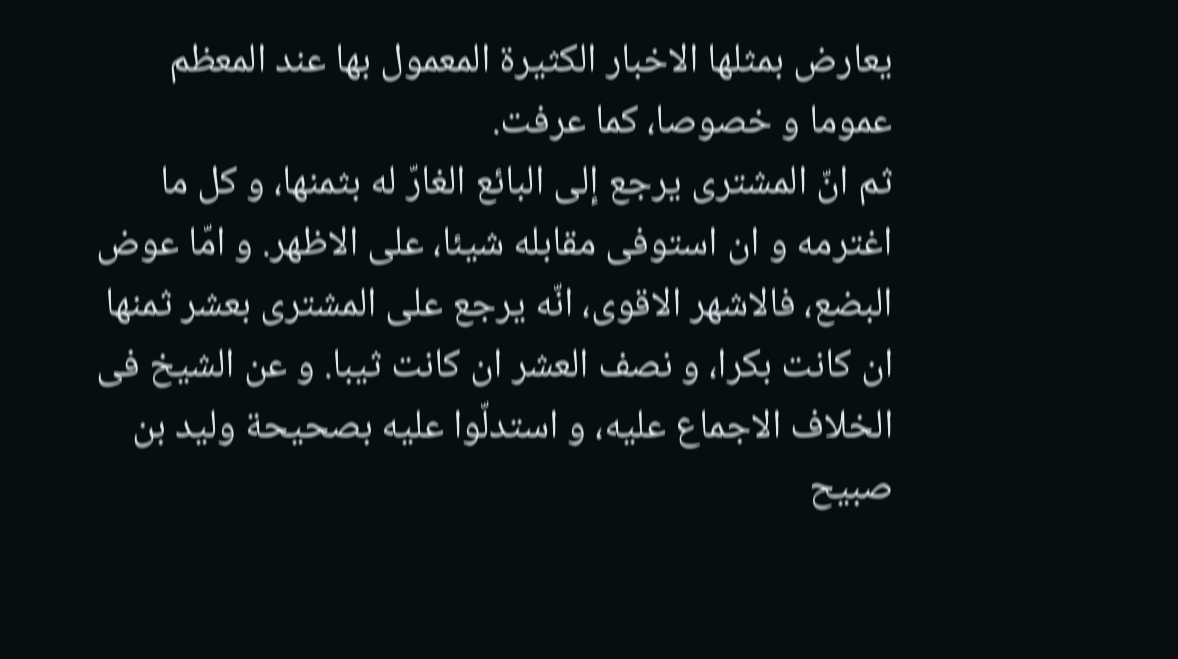يعارض بمثلها الاخبار الكثيرة المعمول بها عند المعظم عموما و خصوصا، كما عرفت.
ثم انّ المشترى يرجع إلى البائع الغارّ له بثمنها، و كل ما اغترمه و ان استوفى مقابله شيئا، على الاظهر. و امّا عوض البضع، فالاشهر الاقوى، انّه يرجع على المشترى بعشر ثمنها ان كانت بكرا، و نصف العشر ان كانت ثيبا. و عن الشيخ فى الخلاف الاجماع عليه، و استدلّوا عليه بصحيحة وليد بن صبيح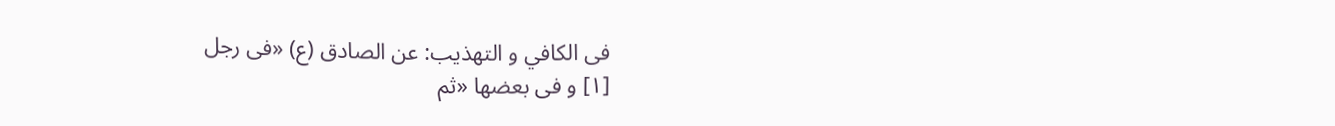فى الكافي و التهذيب: عن الصادق (ع) «فى رجل
[١] و فى بعضها «ثم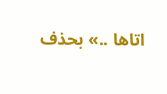اتاها ..» بحذف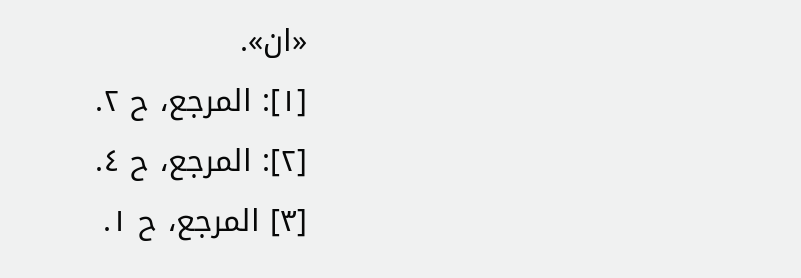«ان».
[١]: المرجع، ح ٢.
[٢]: المرجع، ح ٤.
[٣] المرجع، ح ١.